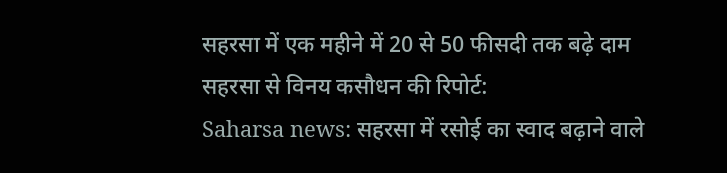सहरसा में एक महीने में 20 से 50 फीसदी तक बढ़े दाम
सहरसा से विनय कसौधन की रिपोर्ट:
Saharsa news: सहरसा में रसोई का स्वाद बढ़ाने वाले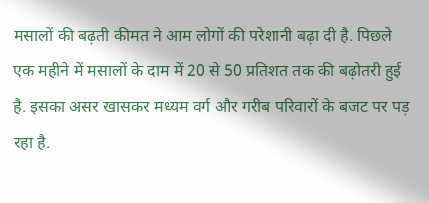मसालों की बढ़ती कीमत ने आम लोगों की परेशानी बढ़ा दी है. पिछले एक महीने में मसालों के दाम में 20 से 50 प्रतिशत तक की बढ़ोतरी हुई है. इसका असर खासकर मध्यम वर्ग और गरीब परिवारों के बजट पर पड़ रहा है.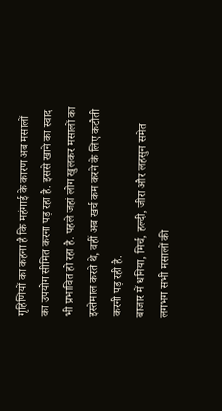गृहिणियों का कहना है कि महंगाई के कारण अब मसालों का उपयोग सीमित करना पड़ रहा है. इससे खाने का स्वाद भी प्रभावित हो रहा है. पहले जहां लोग खुलकर मसालों का इस्तेमाल करते थे, वहीं अब खर्च कम करने के लिए कटौती करनी पड़ रही है.
बाजार में धनिया, मिर्च, हल्दी, जीरा और लहसुन समेत लगभग सभी मसालों की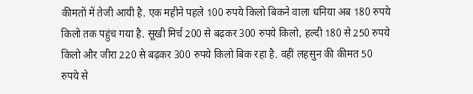कीमतों में तेजी आयी है. एक महीने पहले 100 रुपये किलो बिकने वाला धनिया अब 180 रुपये किलो तक पहुंच गया है. सूखी मिर्च 200 से बढ़कर 300 रुपये किलो, हल्दी 180 से 250 रुपये किलो और जीरा 220 से बढ़कर 300 रुपये किलो बिक रहा है. वहीं लहसुन की कीमत 50 रुपये से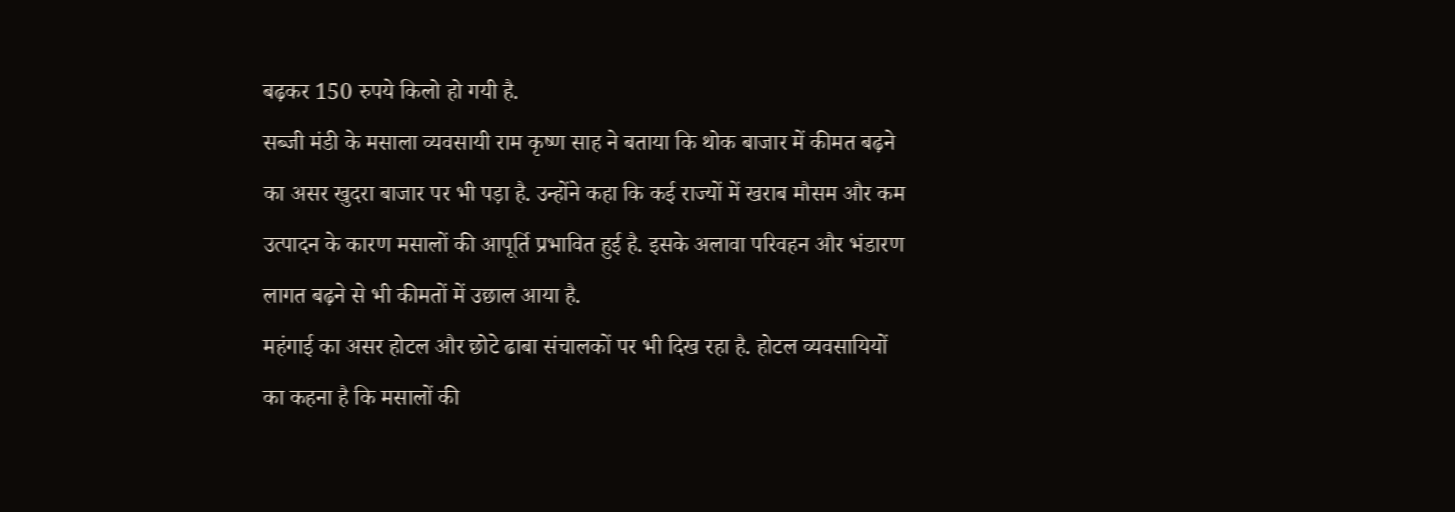बढ़कर 150 रुपये किलो हो गयी है.
सब्जी मंडी के मसाला व्यवसायी राम कृष्ण साह ने बताया कि थोक बाजार में कीमत बढ़ने का असर खुदरा बाजार पर भी पड़ा है. उन्होंने कहा कि कई राज्यों में खराब मौसम और कम उत्पादन के कारण मसालों की आपूर्ति प्रभावित हुई है. इसके अलावा परिवहन और भंडारण लागत बढ़ने से भी कीमतों में उछाल आया है.
महंगाई का असर होटल और छोटे ढाबा संचालकों पर भी दिख रहा है. होटल व्यवसायियों का कहना है कि मसालों की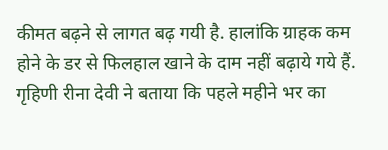कीमत बढ़ने से लागत बढ़ गयी है. हालांकि ग्राहक कम होने के डर से फिलहाल खाने के दाम नहीं बढ़ाये गये हैं.
गृहिणी रीना देवी ने बताया कि पहले महीने भर का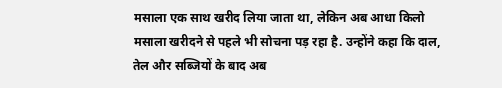मसाला एक साथ खरीद लिया जाता था, लेकिन अब आधा किलो मसाला खरीदने से पहले भी सोचना पड़ रहा है. उन्होंने कहा कि दाल, तेल और सब्जियों के बाद अब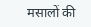मसालों की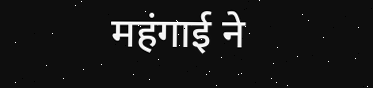महंगाई ने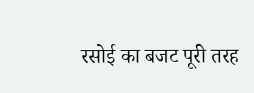रसोई का बजट पूरी तरह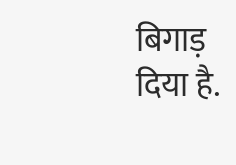बिगाड़ दिया है.